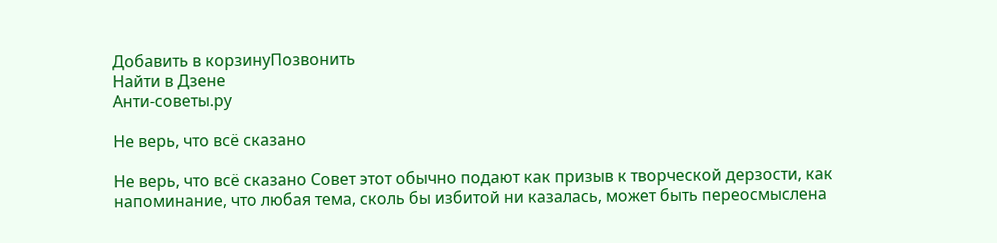Добавить в корзинуПозвонить
Найти в Дзене
Анти-советы.ру

Не верь, что всё сказано

Не верь, что всё сказано Совет этот обычно подают как призыв к творческой дерзости, как напоминание, что любая тема, сколь бы избитой ни казалась, может быть переосмыслена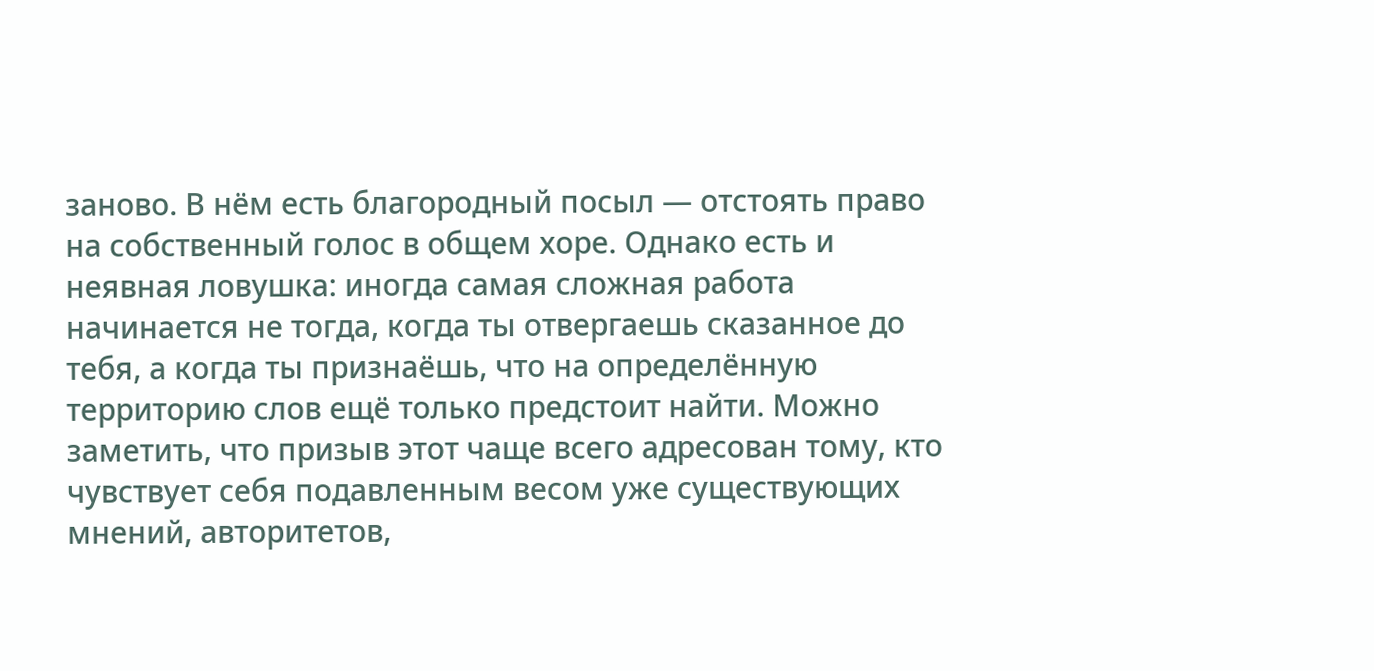заново. В нём есть благородный посыл — отстоять право на собственный голос в общем хоре. Однако есть и неявная ловушка: иногда самая сложная работа начинается не тогда, когда ты отвергаешь сказанное до тебя, а когда ты признаёшь, что на определённую территорию слов ещё только предстоит найти. Можно заметить, что призыв этот чаще всего адресован тому, кто чувствует себя подавленным весом уже существующих мнений, авторитетов,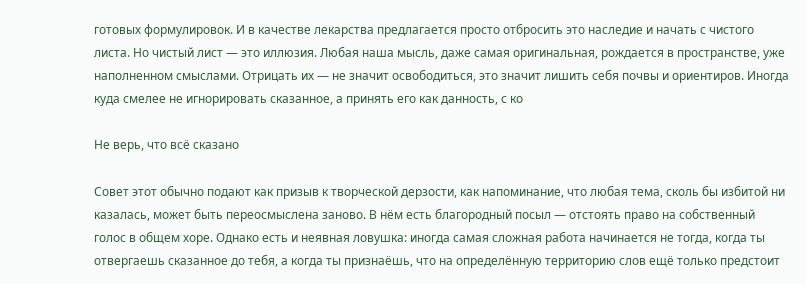готовых формулировок. И в качестве лекарства предлагается просто отбросить это наследие и начать с чистого листа. Но чистый лист — это иллюзия. Любая наша мысль, даже самая оригинальная, рождается в пространстве, уже наполненном смыслами. Отрицать их — не значит освободиться, это значит лишить себя почвы и ориентиров. Иногда куда смелее не игнорировать сказанное, а принять его как данность, с ко

Не верь, что всё сказано

Совет этот обычно подают как призыв к творческой дерзости, как напоминание, что любая тема, сколь бы избитой ни казалась, может быть переосмыслена заново. В нём есть благородный посыл — отстоять право на собственный голос в общем хоре. Однако есть и неявная ловушка: иногда самая сложная работа начинается не тогда, когда ты отвергаешь сказанное до тебя, а когда ты признаёшь, что на определённую территорию слов ещё только предстоит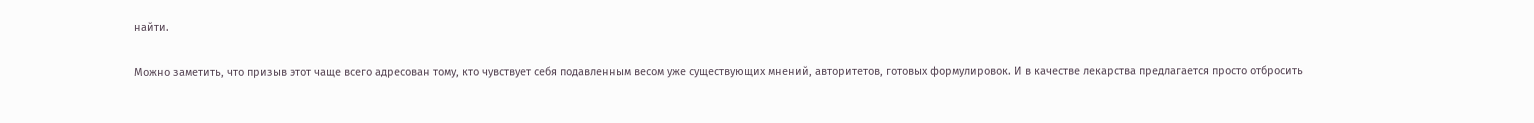найти.

Можно заметить, что призыв этот чаще всего адресован тому, кто чувствует себя подавленным весом уже существующих мнений, авторитетов, готовых формулировок. И в качестве лекарства предлагается просто отбросить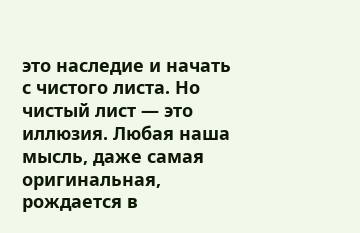это наследие и начать с чистого листа. Но чистый лист — это иллюзия. Любая наша мысль, даже самая оригинальная, рождается в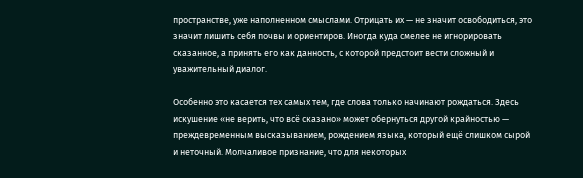пространстве, уже наполненном смыслами. Отрицать их — не значит освободиться, это значит лишить себя почвы и ориентиров. Иногда куда смелее не игнорировать сказанное, а принять его как данность, с которой предстоит вести сложный и уважительный диалог.

Особенно это касается тех самых тем, где слова только начинают рождаться. Здесь искушение «не верить, что всё сказано» может обернуться другой крайностью — преждевременным высказыванием, рождением языка, который ещё слишком сырой и неточный. Молчаливое признание, что для некоторых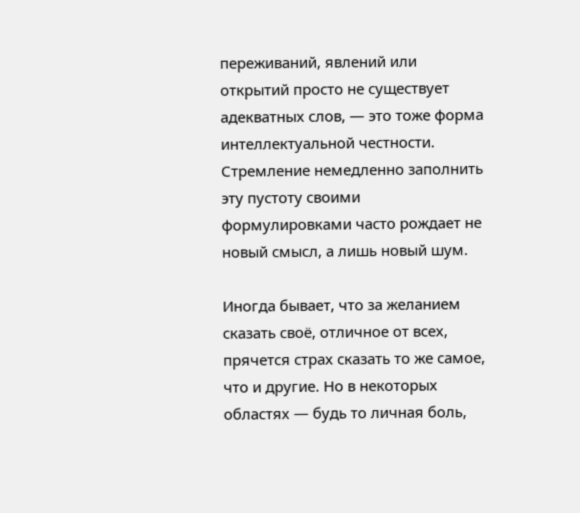переживаний, явлений или открытий просто не существует адекватных слов, — это тоже форма интеллектуальной честности. Стремление немедленно заполнить эту пустоту своими формулировками часто рождает не новый смысл, а лишь новый шум.

Иногда бывает, что за желанием сказать своё, отличное от всех, прячется страх сказать то же самое, что и другие. Но в некоторых областях — будь то личная боль,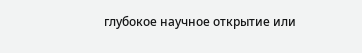глубокое научное открытие или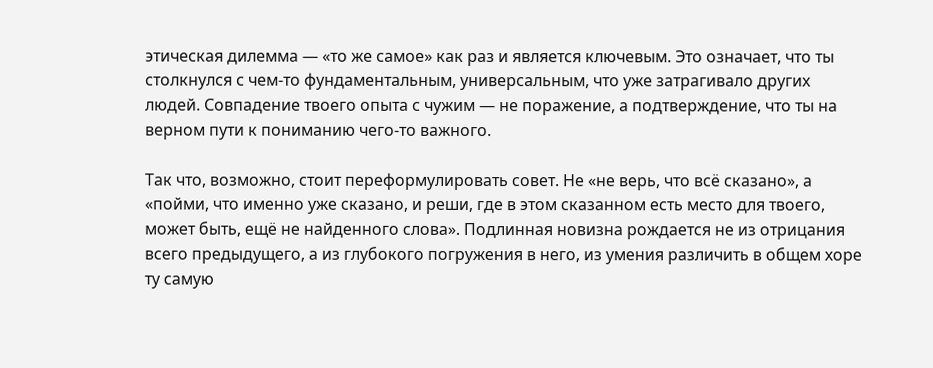этическая дилемма — «то же самое» как раз и является ключевым. Это означает, что ты столкнулся с чем-то фундаментальным, универсальным, что уже затрагивало других людей. Совпадение твоего опыта с чужим — не поражение, а подтверждение, что ты на верном пути к пониманию чего-то важного.

Так что, возможно, стоит переформулировать совет. Не «не верь, что всё сказано», а «пойми, что именно уже сказано, и реши, где в этом сказанном есть место для твоего, может быть, ещё не найденного слова». Подлинная новизна рождается не из отрицания всего предыдущего, а из глубокого погружения в него, из умения различить в общем хоре ту самую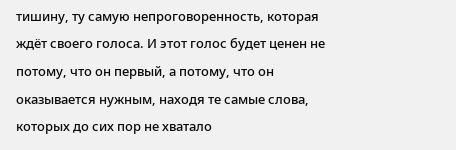тишину, ту самую непроговоренность, которая ждёт своего голоса. И этот голос будет ценен не потому, что он первый, а потому, что он оказывается нужным, находя те самые слова, которых до сих пор не хватало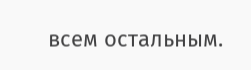всем остальным.